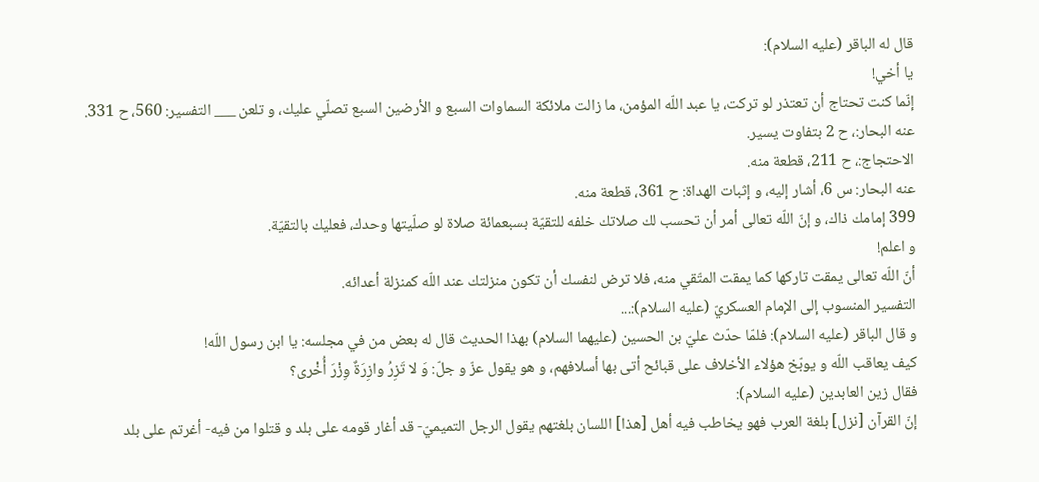قال له الباقر (عليه السلام):
يا أخي!
إنّما كنت تحتاج أن تعتذر لو تركت، يا عبد اللّه المؤمن، ما زالت ملائكة السماوات السبع و الأرضين السبع تصلّي عليك، و تلعن ___ التفسير: 560، ح 331.
عنه البحار:، ح 2 بتفاوت يسير.
الاحتجاج:، ح 211، قطعة منه.
عنه البحار: س 6، أشار إليه، و إثبات الهداة: ح 361، قطعة منه.
399 إمامك ذاك، و إنّ اللّه تعالى أمر أن تحسب لك صلاتك خلفه للتقيّة بسبعمائة صلاة لو صلّيتها وحدك، فعليك بالتقيّة.
و اعلم!
أنّ اللّه تعالى يمقت تاركها كما يمقت المتّقي منه، فلا ترض لنفسك أن تكون منزلتك عند اللّه كمنزلة أعدائه.
التفسير المنسوب إلى الإمام العسكريّ (عليه السلام):...
و قال الباقر (عليه السلام): فلمّا حدّث عليّ بن الحسين (عليهما السلام) بهذا الحديث قال له بعض من في مجلسه: يا ابن رسول اللّه!
كيف يعاقب اللّه و يوبّخ هؤلاء الأخلاف على قبائح أتى بها أسلافهم، و هو يقول عزّ و جلّ: وَ لا تَزِرُ وازِرَةٌ وِزْرَ أُخْرى؟
فقال زين العابدين (عليه السلام):
إنّ القرآن [نزل] بلغة العرب فهو يخاطب فيه أهل [هذا] اللسان بلغتهم يقول الرجل التميميّ- قد أغار قومه على بلد و قتلوا من فيه- أغرتم على بلد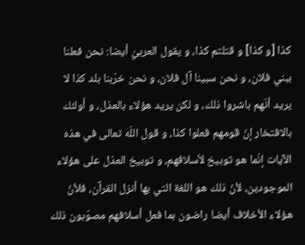كذا [و كذا] و قتلتم كذا، و يقول العربيّ أيضا: نحن فعلنا ببني فلان، و نحن سبينا آل فلان، و نحن خرّبنا بلد كذا لا يريد أنّهم باشروا ذلك، و لكن يريد هؤلاء بالعذل، و أولئك بالافتخار إنّ قومهم فعلوا كذا، و قول اللّه تعالى في هذه الآيات إنّما هو توبيخ لأسلافهم، و توبيخ العذل على هؤلاء الموجودين، لأنّ ذلك هو اللغة التي بها أنزل القرآن، فلأنّ هؤلاء الأخلاف أيضا راضون بما فعل أسلافهم مصوّبون ذلك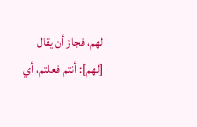لهم، فجاز أن يقال [لهم]: أنتم فعلتم، أي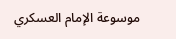موسوعة الإمام العسكري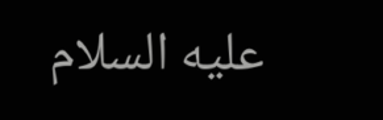عليه السلام